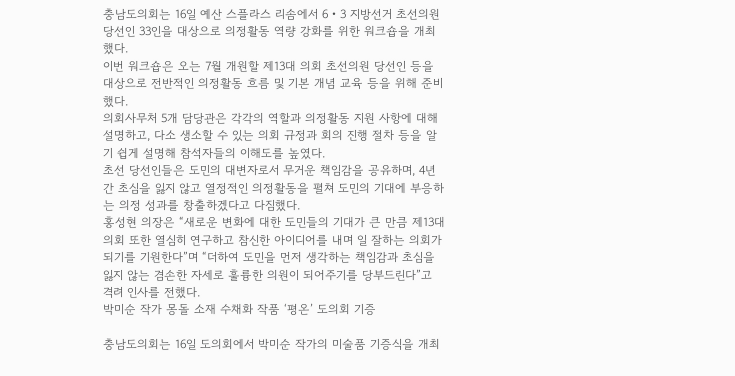충남도의회는 16일 예산 스플라스 리솜에서 6‧3 지방선거 초선의원 당선인 33인을 대상으로 의정활동 역량 강화를 위한 워크숍을 개최했다.
이번 워크숍은 오는 7월 개원할 제13대 의회 초선의원 당선인 등을 대상으로 전반적인 의정활동 흐름 및 기본 개념 교육 등을 위해 준비했다.
의회사무처 5개 담당관은 각각의 역할과 의정활동 지원 사항에 대해 설명하고, 다소 생소할 수 있는 의회 규정과 회의 진행 절차 등을 알기 쉽게 설명해 참석자들의 이해도를 높였다.
초선 당선인들은 도민의 대변자로서 무거운 책임감을 공유하며, 4년간 초심을 잃지 않고 열정적인 의정활동을 펼쳐 도민의 기대에 부응하는 의정 성과를 창출하겠다고 다짐했다.
홍성현 의장은 “새로운 변화에 대한 도민들의 기대가 큰 만큼 제13대 의회 또한 열심히 연구하고 참신한 아이디어를 내며 일 잘하는 의회가 되기를 기원한다”며 “더하여 도민을 먼저 생각하는 책임감과 초심을 잃지 않는 겸손한 자세로 훌륭한 의원이 되어주기를 당부드린다”고 격려 인사를 전했다.
박미순 작가 몽돌 소재 수채화 작품 ‘평온’ 도의회 기증

충남도의회는 16일 도의회에서 박미순 작가의 미술품 기증식을 개최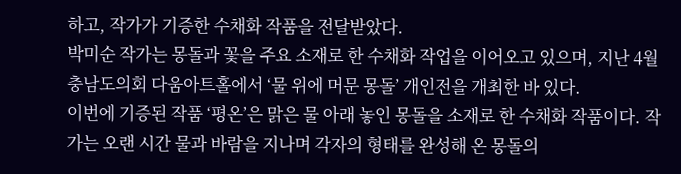하고, 작가가 기증한 수채화 작품을 전달받았다.
박미순 작가는 몽돌과 꽃을 주요 소재로 한 수채화 작업을 이어오고 있으며, 지난 4월 충남도의회 다움아트홀에서 ‘물 위에 머문 몽돌’ 개인전을 개최한 바 있다.
이번에 기증된 작품 ‘평온’은 맑은 물 아래 놓인 몽돌을 소재로 한 수채화 작품이다. 작가는 오랜 시간 물과 바람을 지나며 각자의 형태를 완성해 온 몽돌의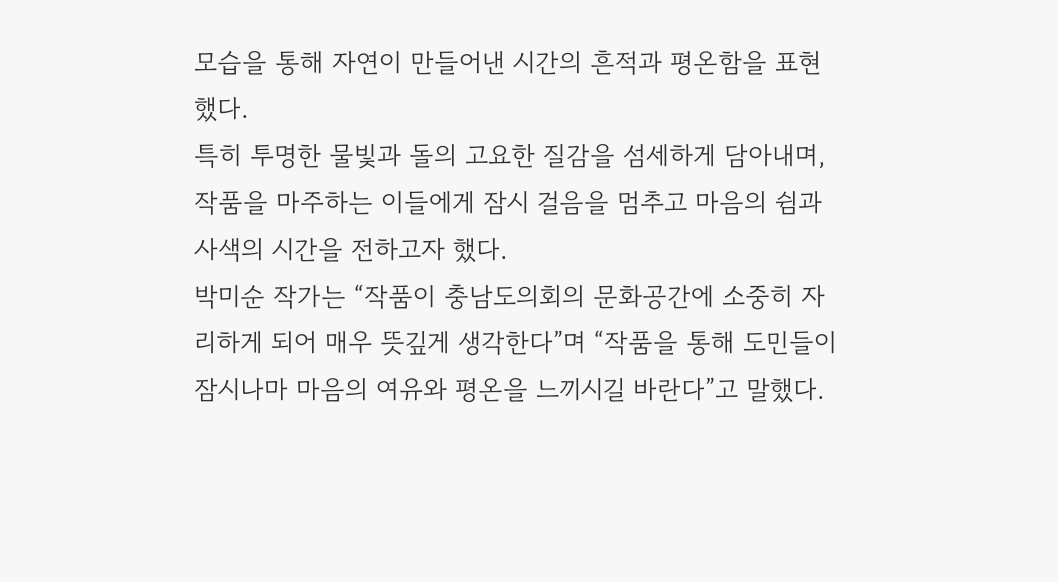모습을 통해 자연이 만들어낸 시간의 흔적과 평온함을 표현했다.
특히 투명한 물빛과 돌의 고요한 질감을 섬세하게 담아내며, 작품을 마주하는 이들에게 잠시 걸음을 멈추고 마음의 쉼과 사색의 시간을 전하고자 했다.
박미순 작가는 “작품이 충남도의회의 문화공간에 소중히 자리하게 되어 매우 뜻깊게 생각한다”며 “작품을 통해 도민들이 잠시나마 마음의 여유와 평온을 느끼시길 바란다”고 말했다.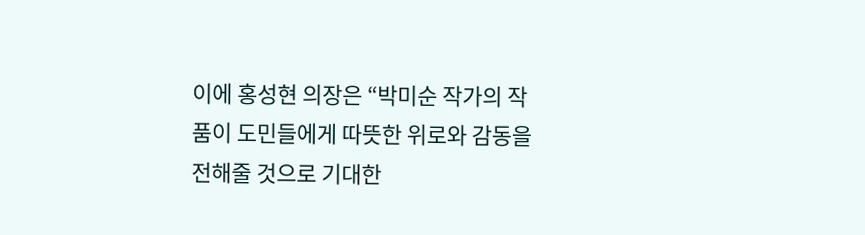이에 홍성현 의장은 “박미순 작가의 작품이 도민들에게 따뜻한 위로와 감동을 전해줄 것으로 기대한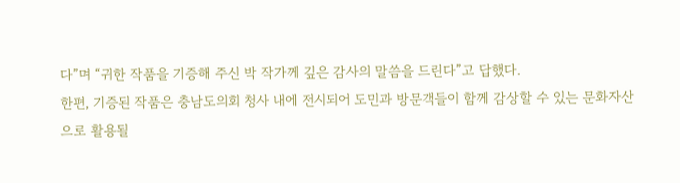다”며 “귀한 작품을 기증해 주신 박 작가께 깊은 감사의 말씀을 드린다”고 답했다.
한편, 기증된 작품은 충남도의회 청사 내에 전시되어 도민과 방문객들이 함께 감상할 수 있는 문화자산으로 활용될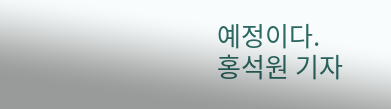예정이다.
홍석원 기자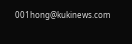001hong@kukinews.com